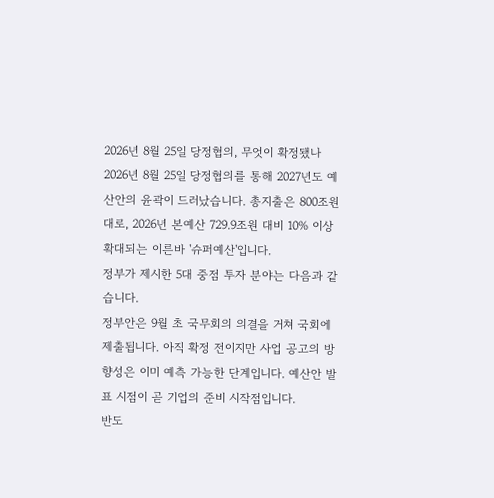2026년 8월 25일 당정협의, 무엇이 확정됐나
2026년 8월 25일 당정협의를 통해 2027년도 예산안의 윤곽이 드러났습니다. 총지출은 800조원대로, 2026년 본예산 729.9조원 대비 10% 이상 확대되는 이른바 '슈퍼예산'입니다.
정부가 제시한 5대 중점 투자 분야는 다음과 같습니다.
정부안은 9월 초 국무회의 의결을 거쳐 국회에 제출됩니다. 아직 확정 전이지만 사업 공고의 방향성은 이미 예측 가능한 단계입니다. 예산안 발표 시점이 곧 기업의 준비 시작점입니다.
반도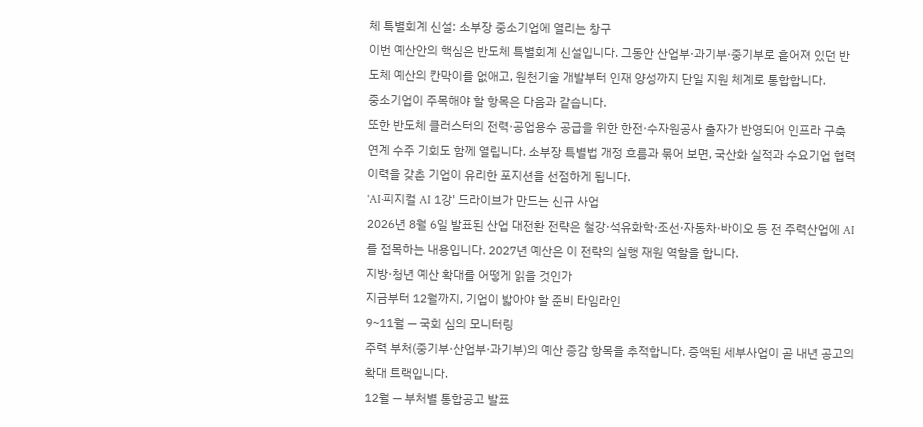체 특별회계 신설: 소부장 중소기업에 열리는 창구
이번 예산안의 핵심은 반도체 특별회계 신설입니다. 그동안 산업부·과기부·중기부로 흩어져 있던 반도체 예산의 칸막이를 없애고, 원천기술 개발부터 인재 양성까지 단일 지원 체계로 통합합니다.
중소기업이 주목해야 할 항목은 다음과 같습니다.
또한 반도체 클러스터의 전력·공업용수 공급을 위한 한전·수자원공사 출자가 반영되어 인프라 구축 연계 수주 기회도 함께 열립니다. 소부장 특별법 개정 흐름과 묶어 보면, 국산화 실적과 수요기업 협력 이력을 갖춘 기업이 유리한 포지션을 선점하게 됩니다.
'AI·피지컬 AI 1강' 드라이브가 만드는 신규 사업
2026년 8월 6일 발표된 산업 대전환 전략은 철강·석유화학·조선·자동차·바이오 등 전 주력산업에 AI를 접목하는 내용입니다. 2027년 예산은 이 전략의 실행 재원 역할을 합니다.
지방·청년 예산 확대를 어떻게 읽을 것인가
지금부터 12월까지, 기업이 밟아야 할 준비 타임라인
9~11월 — 국회 심의 모니터링
주력 부처(중기부·산업부·과기부)의 예산 증감 항목을 추적합니다. 증액된 세부사업이 곧 내년 공고의 확대 트랙입니다.
12월 — 부처별 통합공고 발표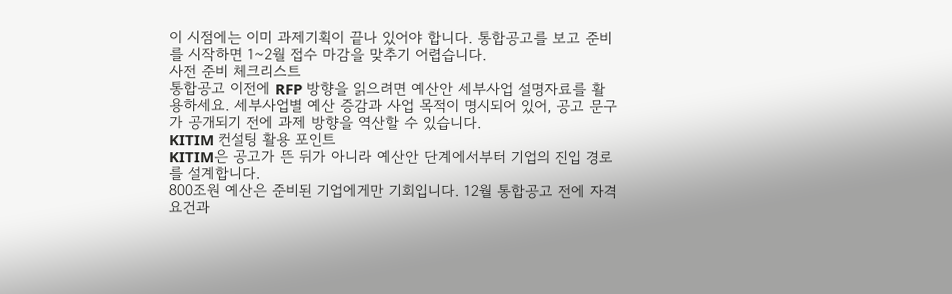이 시점에는 이미 과제기획이 끝나 있어야 합니다. 통합공고를 보고 준비를 시작하면 1~2월 접수 마감을 맞추기 어렵습니다.
사전 준비 체크리스트
통합공고 이전에 RFP 방향을 읽으려면 예산안 세부사업 설명자료를 활용하세요. 세부사업별 예산 증감과 사업 목적이 명시되어 있어, 공고 문구가 공개되기 전에 과제 방향을 역산할 수 있습니다.
KITIM 컨설팅 활용 포인트
KITIM은 공고가 뜬 뒤가 아니라 예산안 단계에서부터 기업의 진입 경로를 설계합니다.
800조원 예산은 준비된 기업에게만 기회입니다. 12월 통합공고 전에 자격 요건과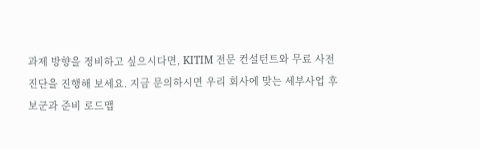과제 방향을 정비하고 싶으시다면, KITIM 전문 컨설턴트와 무료 사전 진단을 진행해 보세요. 지금 문의하시면 우리 회사에 맞는 세부사업 후보군과 준비 로드맵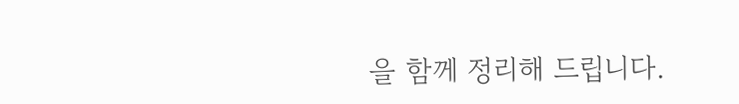을 함께 정리해 드립니다.